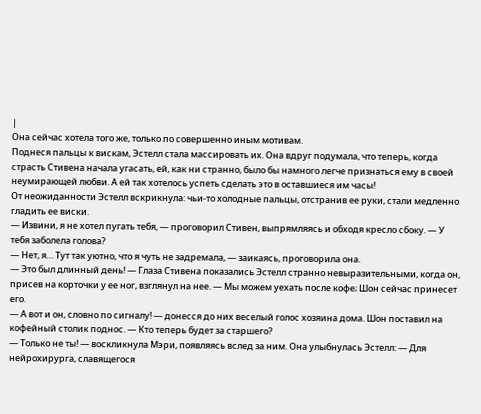|
Она сейчас хотела того же, только по совершенно иным мотивам.
Поднеся пальцы к вискам, Эстелл стала массировать их. Она вдруг подумала, что теперь, когда страсть Стивена начала угасать, ей, как ни странно, было бы намного легче признаться ему в своей неумирающей любви. А ей так хотелось успеть сделать это в оставшиеся им часы!
От неожиданности Эстелл вскрикнула: чьи-то холодные пальцы, отстранив ее руки, стали медленно гладить ее виски.
— Извини, я не хотел пугать тебя, — проговорил Стивен, выпрямляясь и обходя кресло сбоку. — У тебя заболела голова?
— Нет, я… Тут так уютно, что я чуть не задремала, — заикаясь, проговорила она.
— Это был длинный день! — Глаза Стивена показались Эстелл странно невыразительными, когда он, присев на корточки у ее ног, взглянул на нее. — Мы можем уехать после кофе; Шон сейчас принесет его.
— А вот и он, словно по сигналу! — донесся до них веселый голос хозяина дома. Шон поставил на кофейный столик поднос. — Кто теперь будет за старшего?
— Только не ты! — воскликнула Мэри, появляясь вслед за ним. Она улыбнулась Эстелл: — Для нейрохирурга, славящегося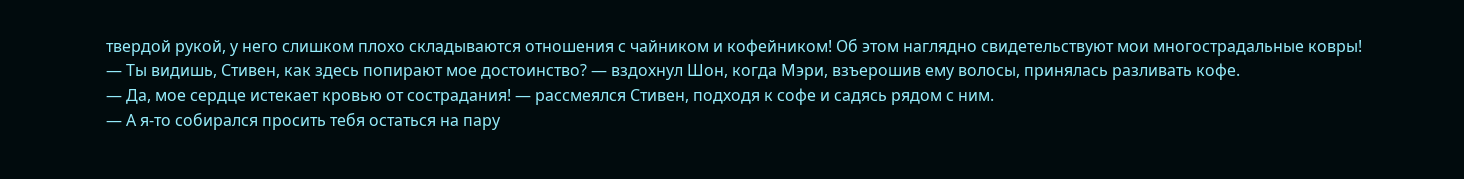твердой рукой, у него слишком плохо складываются отношения с чайником и кофейником! Об этом наглядно свидетельствуют мои многострадальные ковры!
— Ты видишь, Стивен, как здесь попирают мое достоинство? — вздохнул Шон, когда Мэри, взъерошив ему волосы, принялась разливать кофе.
— Да, мое сердце истекает кровью от сострадания! — рассмеялся Стивен, подходя к софе и садясь рядом с ним.
— А я-то собирался просить тебя остаться на пару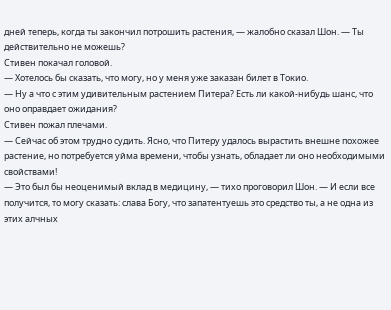дней теперь, когда ты закончил потрошить растения, — жалобно сказал Шон. — Ты действительно не можешь?
Стивен покачал головой.
— Хотелось бы сказать, что могу, но у меня уже заказан билет в Токио.
— Ну а что с этим удивительным растением Питера? Есть ли какой-нибудь шанс, что оно оправдает ожидания?
Стивен пожал плечами.
— Сейчас об этом трудно судить. Ясно, что Питеру удалось вырастить внешне похожее растение, но потребуется уйма времени, чтобы узнать, обладает ли оно необходимыми свойствами!
— Это был бы неоценимый вклад в медицину, — тихо проговорил Шон. — И если все получится, то могу сказать: слава Богу, что запатентуешь это средство ты, а не одна из этих алчных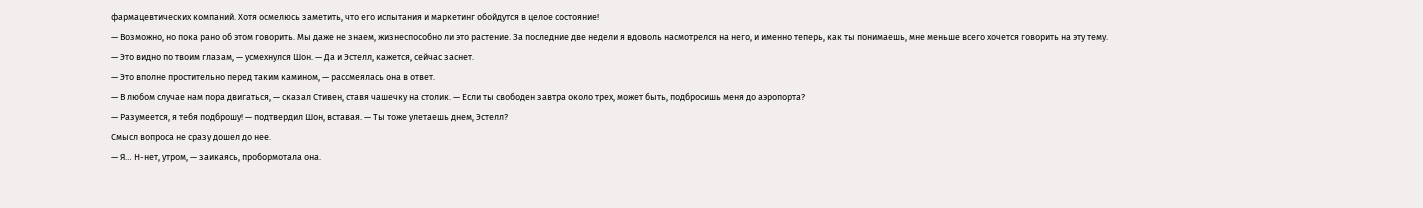фармацевтических компаний. Хотя осмелюсь заметить, что его испытания и маркетинг обойдутся в целое состояние!
— Возможно, но пока рано об этом говорить. Мы даже не знаем, жизнеспособно ли это растение. За последние две недели я вдоволь насмотрелся на него, и именно теперь, как ты понимаешь, мне меньше всего хочется говорить на эту тему.
— Это видно по твоим глазам, — усмехнулся Шон. — Да и Эстелл, кажется, сейчас заснет.
— Это вполне простительно перед таким камином, — рассмеялась она в ответ.
— В любом случае нам пора двигаться, — сказал Стивен, ставя чашечку на столик. — Если ты свободен завтра около трех, может быть, подбросишь меня до аэропорта?
— Разумеется, я тебя подброшу! — подтвердил Шон, вставая. — Ты тоже улетаешь днем, Эстелл?
Смысл вопроса не сразу дошел до нее.
— Я… Н-нет, утром, — заикаясь, пробормотала она.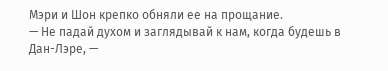Мэри и Шон крепко обняли ее на прощание.
— Не падай духом и заглядывай к нам, когда будешь в Дан-Лэре, —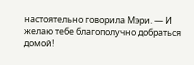настоятельно говорила Мэри. — И желаю тебе благополучно добраться домой!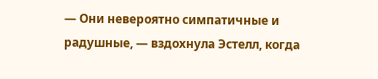— Они невероятно симпатичные и радушные, — вздохнула Эстелл, когда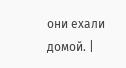они ехали домой. |